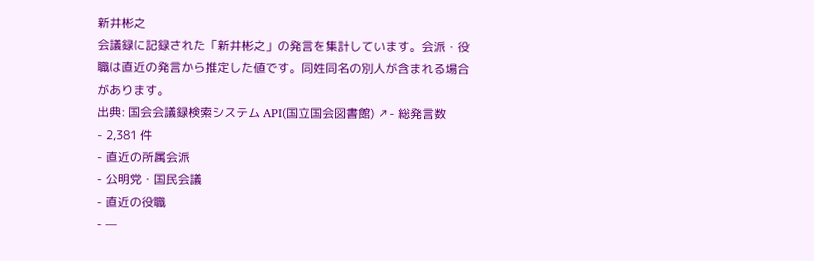新井彬之
会議録に記録された「新井彬之」の発言を集計しています。会派・役職は直近の発言から推定した値です。同姓同名の別人が含まれる場合があります。
出典: 国会会議録検索システム API(国立国会図書館) ↗- 総発言数
- 2,381 件
- 直近の所属会派
- 公明党・国民会議
- 直近の役職
- —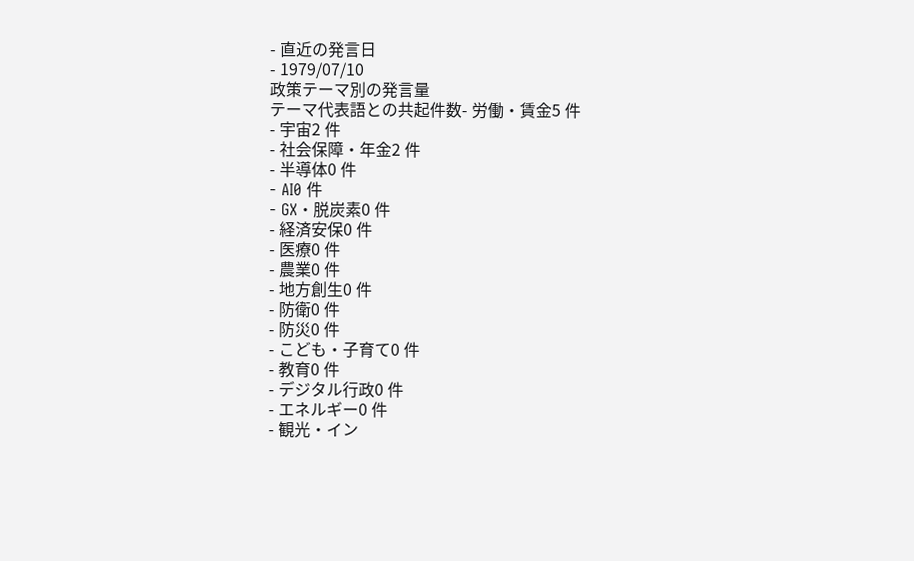- 直近の発言日
- 1979/07/10
政策テーマ別の発言量
テーマ代表語との共起件数- 労働・賃金5 件
- 宇宙2 件
- 社会保障・年金2 件
- 半導体0 件
- AI0 件
- GX・脱炭素0 件
- 経済安保0 件
- 医療0 件
- 農業0 件
- 地方創生0 件
- 防衛0 件
- 防災0 件
- こども・子育て0 件
- 教育0 件
- デジタル行政0 件
- エネルギー0 件
- 観光・イン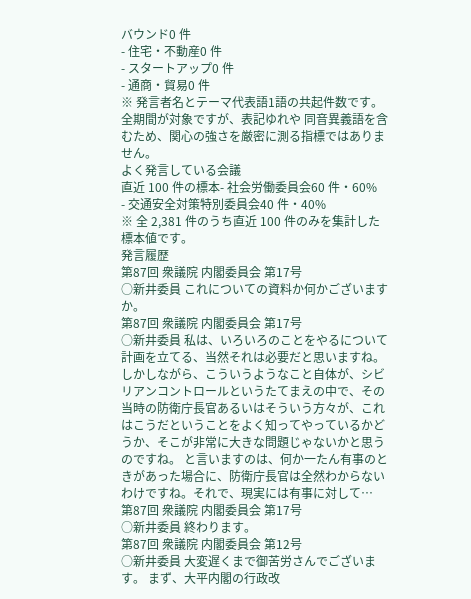バウンド0 件
- 住宅・不動産0 件
- スタートアップ0 件
- 通商・貿易0 件
※ 発言者名とテーマ代表語1語の共起件数です。全期間が対象ですが、表記ゆれや 同音異義語を含むため、関心の強さを厳密に測る指標ではありません。
よく発言している会議
直近 100 件の標本- 社会労働委員会60 件・60%
- 交通安全対策特別委員会40 件・40%
※ 全 2,381 件のうち直近 100 件のみを集計した標本値です。
発言履歴
第87回 衆議院 内閣委員会 第17号
○新井委員 これについての資料か何かございますか。
第87回 衆議院 内閣委員会 第17号
○新井委員 私は、いろいろのことをやるについて計画を立てる、当然それは必要だと思いますね。しかしながら、こういうようなこと自体が、シビリアンコントロールというたてまえの中で、その当時の防衛庁長官あるいはそういう方々が、これはこうだということをよく知ってやっているかどうか、そこが非常に大きな問題じゃないかと思うのですね。 と言いますのは、何か一たん有事のときがあった場合に、防衛庁長官は全然わからないわけですね。それで、現実には有事に対して…
第87回 衆議院 内閣委員会 第17号
○新井委員 終わります。
第87回 衆議院 内閣委員会 第12号
○新井委員 大変遅くまで御苦労さんでございます。 まず、大平内閣の行政改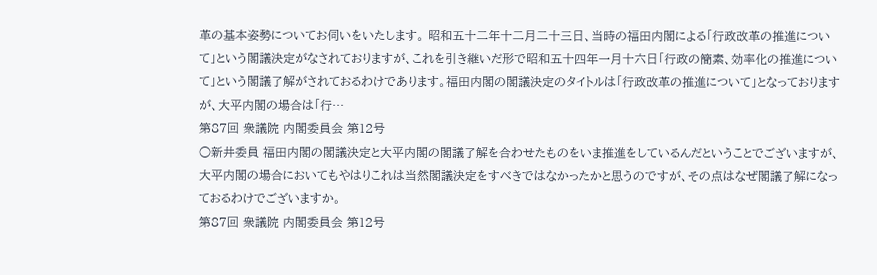革の基本姿勢についてお伺いをいたします。 昭和五十二年十二月二十三日、当時の福田内閣による「行政改革の推進について」という閣議決定がなされておりますが、これを引き継いだ形で昭和五十四年一月十六日「行政の簡素、効率化の推進について」という閣議了解がされておるわけであります。福田内閣の閣議決定のタイトルは「行政改革の推進について」となっておりますが、大平内閣の場合は「行…
第87回 衆議院 内閣委員会 第12号
○新井委員 福田内閣の閣議決定と大平内閣の閣議了解を合わせたものをいま推進をしているんだということでございますが、大平内閣の場合においてもやはりこれは当然閣議決定をすべきではなかったかと思うのですが、その点はなぜ閣議了解になっておるわけでございますか。
第87回 衆議院 内閣委員会 第12号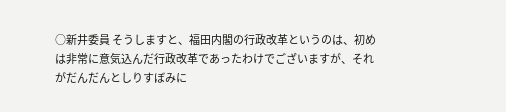○新井委員 そうしますと、福田内閣の行政改革というのは、初めは非常に意気込んだ行政改革であったわけでございますが、それがだんだんとしりすぼみに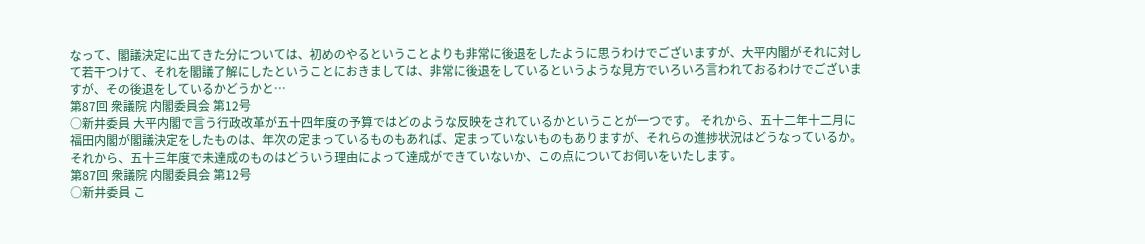なって、閣議決定に出てきた分については、初めのやるということよりも非常に後退をしたように思うわけでございますが、大平内閣がそれに対して若干つけて、それを閣議了解にしたということにおきましては、非常に後退をしているというような見方でいろいろ言われておるわけでございますが、その後退をしているかどうかと…
第87回 衆議院 内閣委員会 第12号
○新井委員 大平内閣で言う行政改革が五十四年度の予算ではどのような反映をされているかということが一つです。 それから、五十二年十二月に福田内閣が閣議決定をしたものは、年次の定まっているものもあれば、定まっていないものもありますが、それらの進捗状況はどうなっているか。 それから、五十三年度で未達成のものはどういう理由によって達成ができていないか、この点についてお伺いをいたします。
第87回 衆議院 内閣委員会 第12号
○新井委員 こ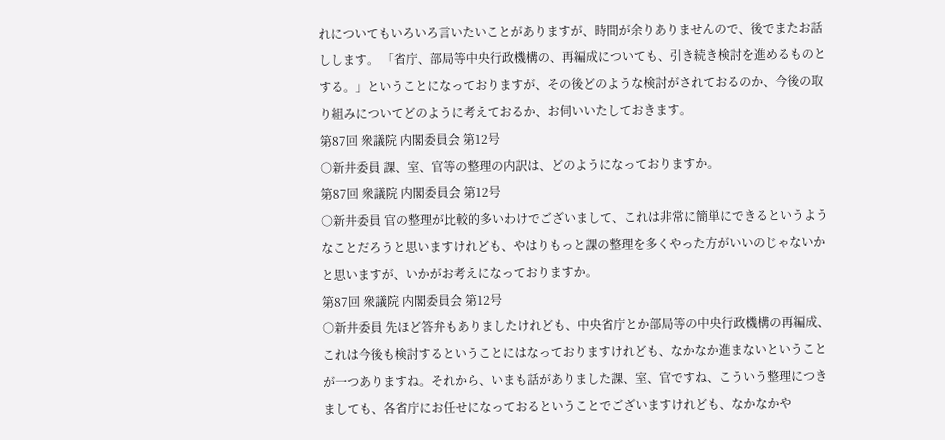れについてもいろいろ言いたいことがありますが、時間が余りありませんので、後でまたお話しします。 「省庁、部局等中央行政機構の、再編成についても、引き続き検討を進めるものとする。」ということになっておりますが、その後どのような検討がされておるのか、今後の取り組みについてどのように考えておるか、お伺いいたしておきます。
第87回 衆議院 内閣委員会 第12号
○新井委員 課、室、官等の整理の内訳は、どのようになっておりますか。
第87回 衆議院 内閣委員会 第12号
○新井委員 官の整理が比較的多いわけでございまして、これは非常に簡単にできるというようなことだろうと思いますけれども、やはりもっと課の整理を多くやった方がいいのじゃないかと思いますが、いかがお考えになっておりますか。
第87回 衆議院 内閣委員会 第12号
○新井委員 先ほど答弁もありましたけれども、中央省庁とか部局等の中央行政機構の再編成、これは今後も検討するということにはなっておりますけれども、なかなか進まないということが一つありますね。それから、いまも話がありました課、室、官ですね、こういう整理につきましても、各省庁にお任せになっておるということでございますけれども、なかなかや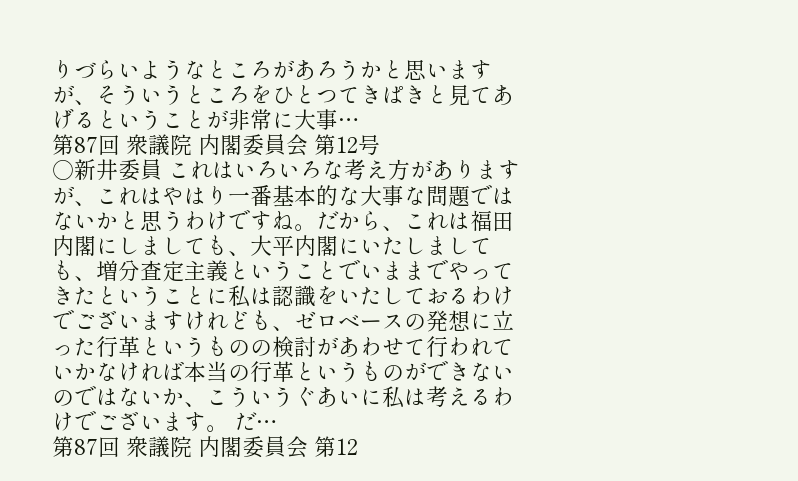りづらいようなところがあろうかと思いますが、そういうところをひとつてきぱきと見てあげるということが非常に大事…
第87回 衆議院 内閣委員会 第12号
○新井委員 これはいろいろな考え方がありますが、これはやはり一番基本的な大事な問題ではないかと思うわけですね。だから、これは福田内閣にしましても、大平内閣にいたしましても、増分査定主義ということでいままでやってきたということに私は認識をいたしておるわけでございますけれども、ゼロベースの発想に立った行革というものの検討があわせて行われていかなければ本当の行革というものができないのではないか、こういうぐあいに私は考えるわけでございます。 だ…
第87回 衆議院 内閣委員会 第12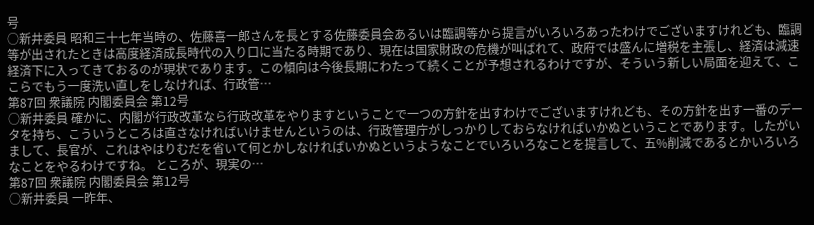号
○新井委員 昭和三十七年当時の、佐藤喜一郎さんを長とする佐藤委員会あるいは臨調等から提言がいろいろあったわけでございますけれども、臨調等が出されたときは高度経済成長時代の入り口に当たる時期であり、現在は国家財政の危機が叫ばれて、政府では盛んに増税を主張し、経済は減速経済下に入ってきておるのが現状であります。この傾向は今後長期にわたって続くことが予想されるわけですが、そういう新しい局面を迎えて、ここらでもう一度洗い直しをしなければ、行政管…
第87回 衆議院 内閣委員会 第12号
○新井委員 確かに、内閣が行政改革なら行政改革をやりますということで一つの方針を出すわけでございますけれども、その方針を出す一番のデータを持ち、こういうところは直さなければいけませんというのは、行政管理庁がしっかりしておらなければいかぬということであります。したがいまして、長官が、これはやはりむだを省いて何とかしなければいかぬというようなことでいろいろなことを提言して、五%削減であるとかいろいろなことをやるわけですね。 ところが、現実の…
第87回 衆議院 内閣委員会 第12号
○新井委員 一昨年、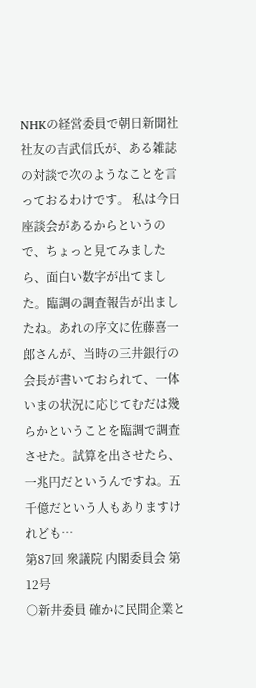NHKの経営委員で朝日新聞社社友の吉武信氏が、ある雑誌の対談で次のようなことを言っておるわけです。 私は今日座談会があるからというので、ちょっと見てみましたら、面白い数字が出てました。臨調の調査報告が出ましたね。あれの序文に佐藤喜一郎さんが、当時の三井銀行の会長が書いておられて、一体いまの状況に応じてむだは幾らかということを臨調で調査させた。試算を出させたら、一兆円だというんですね。五千億だという人もありますけれども…
第87回 衆議院 内閣委員会 第12号
○新井委員 確かに民間企業と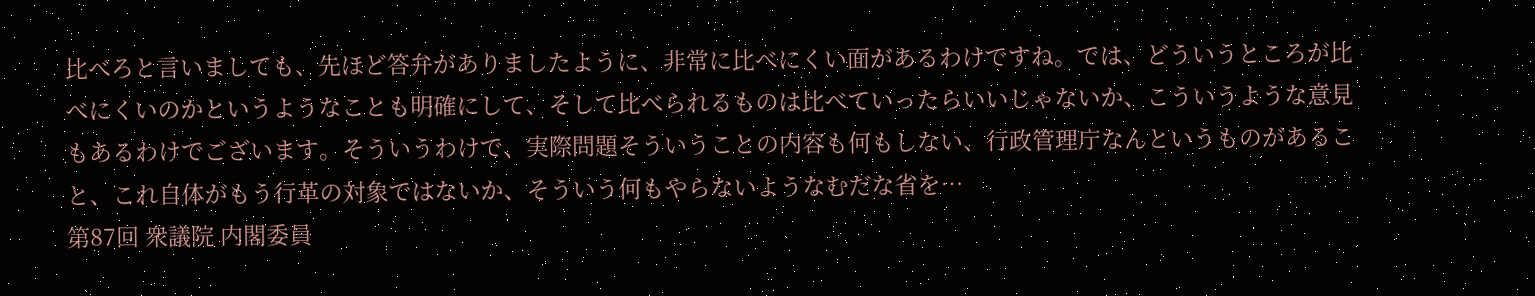比べろと言いましても、先ほど答弁がありましたように、非常に比べにくい面があるわけですね。では、どういうところが比べにくいのかというようなことも明確にして、そして比べられるものは比べていったらいいじゃないか、こういうような意見もあるわけでございます。そういうわけで、実際問題そういうことの内容も何もしない、行政管理庁なんというものがあること、これ自体がもう行革の対象ではないか、そういう何もやらないようなむだな省を…
第87回 衆議院 内閣委員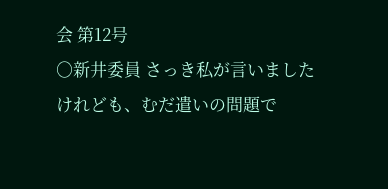会 第12号
○新井委員 さっき私が言いましたけれども、むだ遣いの問題で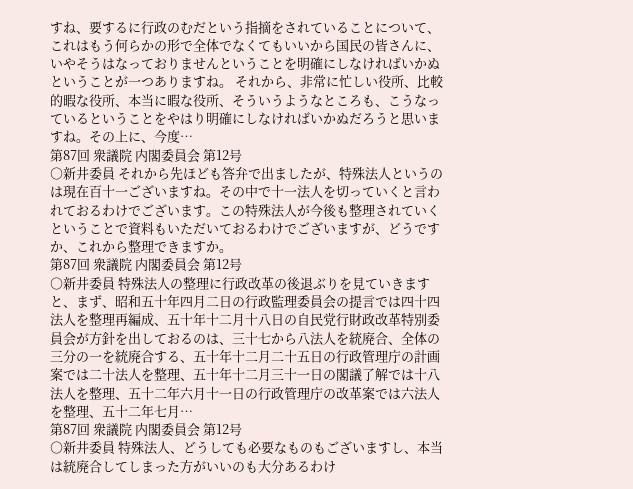すね、要するに行政のむだという指摘をされていることについて、これはもう何らかの形で全体でなくてもいいから国民の皆さんに、いやそうはなっておりませんということを明確にしなければいかぬということが一つありますね。 それから、非常に忙しい役所、比較的暇な役所、本当に暇な役所、そういうようなところも、こうなっているということをやはり明確にしなければいかぬだろうと思いますね。その上に、今度…
第87回 衆議院 内閣委員会 第12号
○新井委員 それから先ほども答弁で出ましたが、特殊法人というのは現在百十一ございますね。その中で十一法人を切っていくと言われておるわけでございます。この特殊法人が今後も整理されていくということで資料もいただいておるわけでございますが、どうですか、これから整理できますか。
第87回 衆議院 内閣委員会 第12号
○新井委員 特殊法人の整理に行政改革の後退ぶりを見ていきますと、まず、昭和五十年四月二日の行政監理委員会の提言では四十四法人を整理再編成、五十年十二月十八日の自民党行財政改革特別委員会が方針を出しておるのは、三十七から八法人を統廃合、全体の三分の一を統廃合する、五十年十二月二十五日の行政管理庁の計画案では二十法人を整理、五十年十二月三十一日の閣議了解では十八法人を整理、五十二年六月十一日の行政管理庁の改革案では六法人を整理、五十二年七月…
第87回 衆議院 内閣委員会 第12号
○新井委員 特殊法人、どうしても必要なものもございますし、本当は統廃合してしまった方がいいのも大分あるわけ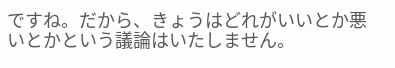ですね。だから、きょうはどれがいいとか悪いとかという議論はいたしません。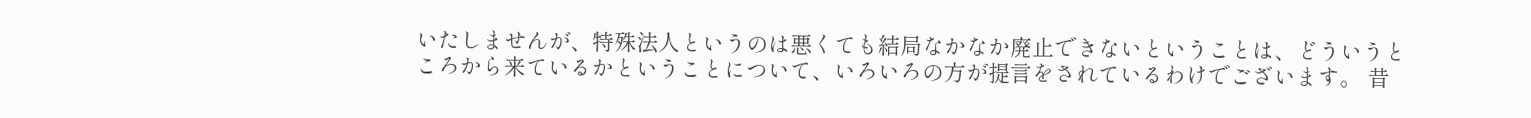いたしませんが、特殊法人というのは悪くても結局なかなか廃止できないということは、どういうところから来ているかということについて、いろいろの方が提言をされているわけでございます。 昔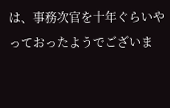は、事務次官を十年ぐらいやっておったようでございま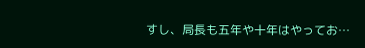すし、局長も五年や十年はやってお…